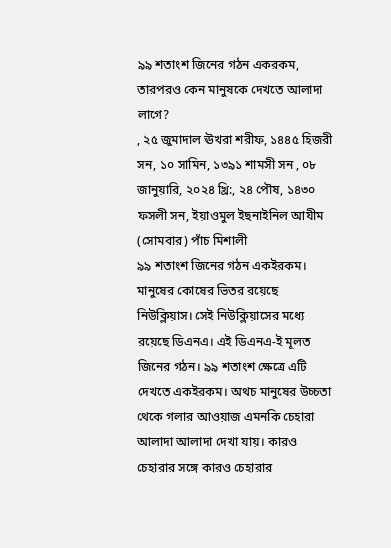৯৯ শতাংশ জিনের গঠন একরকম, তারপরও কেন মানুষকে দেখতে আলাদা লাগে?
, ২৫ জুমাদাল ঊখরা শরীফ, ১৪৪৫ হিজরী সন, ১০ সামিন, ১৩৯১ শামসী সন , ০৮ জানুয়ারি, ২০২৪ খ্রি:, ২৪ পৌষ, ১৪৩০ ফসলী সন, ইয়াওমুল ইছনাইনিল আযীম (সোমবার) পাঁচ মিশালী
৯৯ শতাংশ জিনের গঠন একইরকম। মানুষের কোষের ভিতর রয়েছে নিউক্লিয়াস। সেই নিউক্লিয়াসের মধ্যে রয়েছে ডিএনএ। এই ডিএনএ-ই মূলত জিনের গঠন। ৯৯ শতাংশ ক্ষেত্রে এটি দেখতে একইরকম। অথচ মানুষের উচ্চতা থেকে গলার আওয়াজ এমনকি চেহারা আলাদা আলাদা দেখা যায়। কারও চেহারার সঙ্গে কারও চেহারার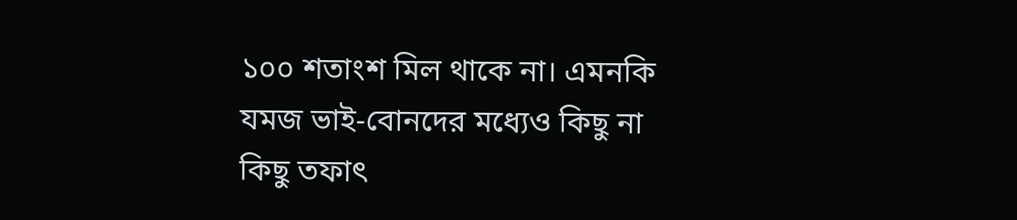১০০ শতাংশ মিল থাকে না। এমনকি যমজ ভাই-বোনদের মধ্যেও কিছু না কিছু তফাৎ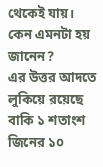থেকেই যায়। কেন এমনটা হয় জানেন?
এর উত্তর আদতে লুকিয়ে রয়েছে বাকি ১ শতাংশ জিনের ১০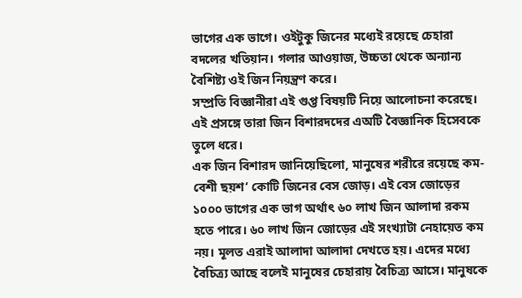ভাগের এক ভাগে। ওইটুকু জিনের মধ্যেই রয়েছে চেহারা বদলের খতিয়ান। গলার আওয়াজ, উচ্চতা থেকে অন্যান্য বৈশিষ্ট্য ওই জিন নিয়ন্ত্রণ করে।
সম্প্রতি বিজ্ঞানীরা এই গুপ্ত বিষয়টি নিয়ে আলোচনা করেছে। এই প্রসঙ্গে তারা জিন বিশারদদের এঅটি বৈজ্ঞানিক হিসেবকে তুলে ধরে।
এক জিন বিশারদ জানিয়েছিলো, মানুষের শরীরে রয়েছে কম-বেশী ছয়শ’ কোটি জিনের বেস জোড়। এই বেস জোড়ের ১০০০ ভাগের এক ভাগ অর্থাৎ ৬০ লাখ জিন আলাদা রকম হতে পারে। ৬০ লাখ জিন জোড়ের এই সংখ্যাটা নেহায়েত কম নয়। মূলত এরাই আলাদা আলাদা দেখতে হয়। এদের মধ্যে বৈচিত্র্য আছে বলেই মানুষের চেহারায় বৈচিত্র্য আসে। মানুষকে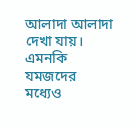আলাদা আলাদা দেখা যায়। এমনকি যমজদের মধ্যেও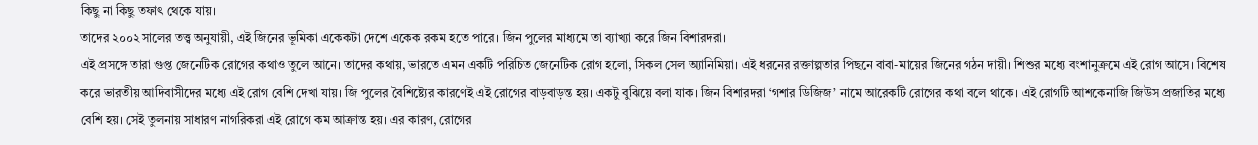কিছু না কিছু তফাৎ থেকে যায়।
তাদের ২০০২ সালের তত্ত্ব অনুযায়ী, এই জিনের ভূমিকা একেকটা দেশে একেক রকম হতে পারে। জিন পুলের মাধ্যমে তা ব্যাখ্যা করে জিন বিশারদরা।
এই প্রসঙ্গে তারা গুপ্ত জেনেটিক রোগের কথাও তুলে আনে। তাদের কথায়, ভারতে এমন একটি পরিচিত জেনেটিক রোগ হলো, সিকল সেল অ্যানিমিয়া। এই ধরনের রক্তাল্পতার পিছনে বাবা-মায়ের জিনের গঠন দায়ী। শিশুর মধ্যে বংশানুক্রমে এই রোগ আসে। বিশেষ করে ভারতীয় আদিবাসীদের মধ্যে এই রোগ বেশি দেখা যায়। জি পুলের বৈশিষ্ট্যের কারণেই এই রোগের বাড়বাড়ন্ত হয়। একটু বুঝিয়ে বলা যাক। জিন বিশারদরা ‘গশার ডিজিজ’ নামে আরেকটি রোগের কথা বলে থাকে। এই রোগটি আশকেনাজি জিউস প্রজাতির মধ্যে বেশি হয়। সেই তুলনায় সাধারণ নাগরিকরা এই রোগে কম আক্রান্ত হয়। এর কারণ, রোগের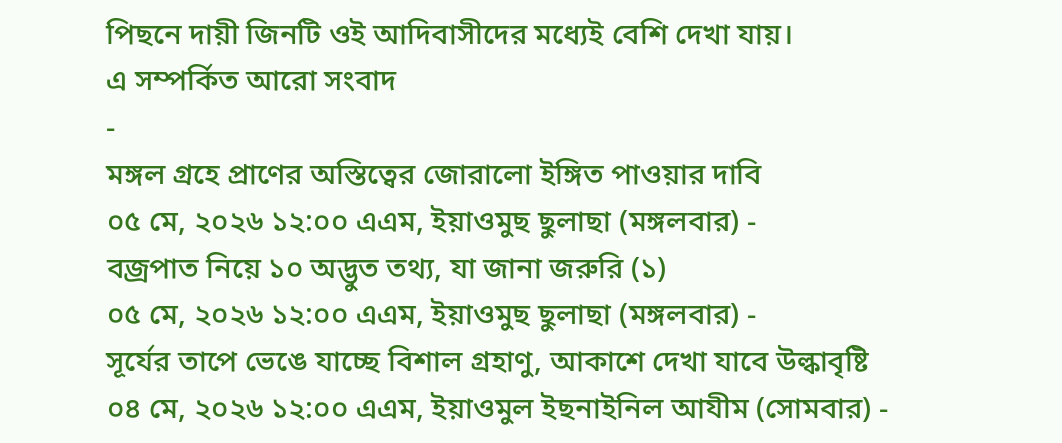পিছনে দায়ী জিনটি ওই আদিবাসীদের মধ্যেই বেশি দেখা যায়।
এ সম্পর্কিত আরো সংবাদ
-
মঙ্গল গ্রহে প্রাণের অস্তিত্বের জোরালো ইঙ্গিত পাওয়ার দাবি
০৫ মে, ২০২৬ ১২:০০ এএম, ইয়াওমুছ ছুলাছা (মঙ্গলবার) -
বজ্রপাত নিয়ে ১০ অদ্ভুত তথ্য, যা জানা জরুরি (১)
০৫ মে, ২০২৬ ১২:০০ এএম, ইয়াওমুছ ছুলাছা (মঙ্গলবার) -
সূর্যের তাপে ভেঙে যাচ্ছে বিশাল গ্রহাণু, আকাশে দেখা যাবে উল্কাবৃষ্টি
০৪ মে, ২০২৬ ১২:০০ এএম, ইয়াওমুল ইছনাইনিল আযীম (সোমবার) -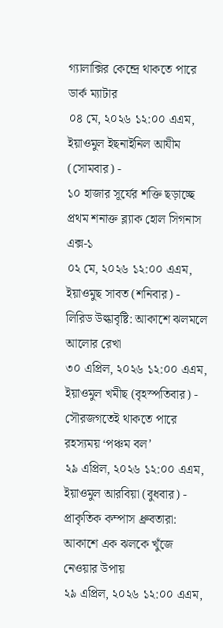গ্যালাক্সির কেন্দ্রে থাকতে পারে ডার্ক ম্যাটার
০৪ মে, ২০২৬ ১২:০০ এএম, ইয়াওমুল ইছনাইনিল আযীম (সোমবার) -
১০ হাজার সূর্যের শক্তি ছড়াচ্ছে প্রথম শনাক্ত ব্ল্যাক হোল সিগনাস এক্স-১
০২ মে, ২০২৬ ১২:০০ এএম, ইয়াওমুছ সাবত (শনিবার) -
লিরিড উল্কাবৃষ্টি: আকাশে ঝলমলে আলোর রেখা
৩০ এপ্রিল, ২০২৬ ১২:০০ এএম, ইয়াওমুল খমীছ (বৃহস্পতিবার) -
সৌরজগতেই থাকতে পারে রহস্যময় ‘পঞ্চম বল’
২৯ এপ্রিল, ২০২৬ ১২:০০ এএম, ইয়াওমুল আরবিয়া (বুধবার) -
প্রাকৃতিক কম্পাস ধ্রুবতারা: আকাশে এক ঝলকে খুঁজে নেওয়ার উপায়
২৯ এপ্রিল, ২০২৬ ১২:০০ এএম,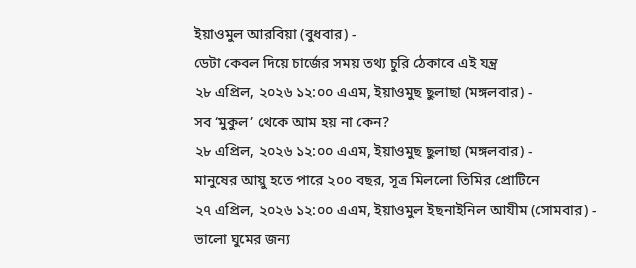ইয়াওমুল আরবিয়া (বুধবার) -
ডেটা কেবল দিয়ে চার্জের সময় তথ্য চুরি ঠেকাবে এই যন্ত্র
২৮ এপ্রিল, ২০২৬ ১২:০০ এএম, ইয়াওমুছ ছুলাছা (মঙ্গলবার) -
সব ‘মুকুল’ থেকে আম হয় না কেন?
২৮ এপ্রিল, ২০২৬ ১২:০০ এএম, ইয়াওমুছ ছুলাছা (মঙ্গলবার) -
মানুষের আয়ু হতে পারে ২০০ বছর, সূত্র মিললো তিমির প্রোটিনে
২৭ এপ্রিল, ২০২৬ ১২:০০ এএম, ইয়াওমুল ইছনাইনিল আযীম (সোমবার) -
ভালো ঘুমের জন্য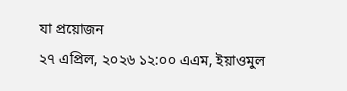যা প্রয়োজন
২৭ এপ্রিল, ২০২৬ ১২:০০ এএম, ইয়াওমুল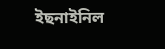ইছনাইনিল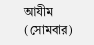আযীম (সোমবার)